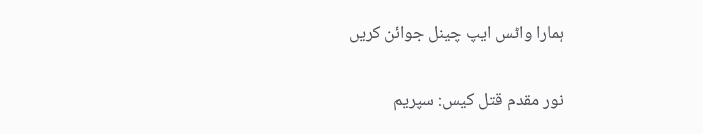ہمارا واٹس ایپ چینل جوائن کریں

نور مقدم قتل کیس: سپریم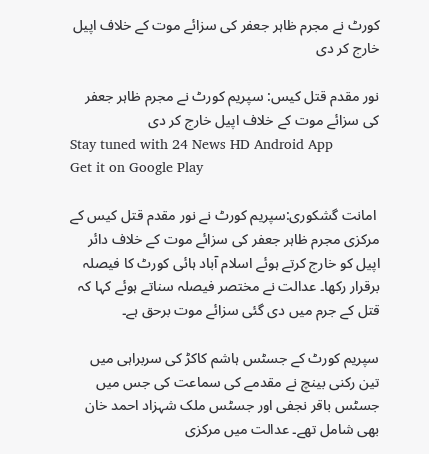کورٹ نے مجرم ظاہر جعفر کی سزائے موت کے خلاف اپیل خارج کر دی

نور مقدم قتل کیس: سپریم کورٹ نے مجرم ظاہر جعفر کی سزائے موت کے خلاف اپیل خارج کر دی
Stay tuned with 24 News HD Android App
Get it on Google Play

 امانت گشکوری:سپریم کورٹ نے نور مقدم قتل کیس کے مرکزی مجرم ظاہر جعفر کی سزائے موت کے خلاف دائر اپیل کو خارج کرتے ہوئے اسلام آباد ہائی کورٹ کا فیصلہ برقرار رکھا۔ عدالت نے مختصر فیصلہ سناتے ہوئے کہا کہ قتل کے جرم میں دی گئی سزائے موت برحق ہے۔

سپریم کورٹ کے جسٹس ہاشم کاکڑ کی سربراہی میں تین رکنی بینچ نے مقدمے کی سماعت کی جس میں جسٹس باقر نجفی اور جسٹس ملک شہزاد احمد خان بھی شامل تھے۔ عدالت میں مرکزی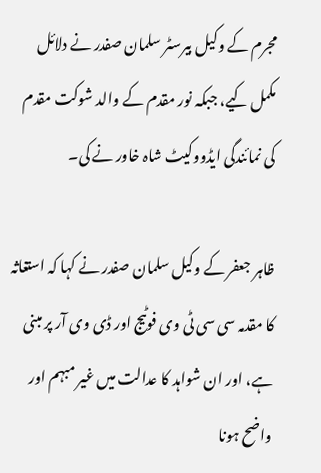مجرم کے وکیل بیرسٹر سلمان صفدر نے دلائل مکمل کیے، جبکہ نور مقدم کے والد شوکت مقدم کی نمائندگی ایڈووکیٹ شاہ خاور نے کی۔

ظاہر جعفر کے وکیل سلمان صفدر نے کہا کہ استغاثہ کا مقدمہ سی سی ٹی وی فوٹیج اور ڈی وی آر پر مبنی ہے، اور ان شواہد کا عدالت میں غیر مبہم اور واضح ہونا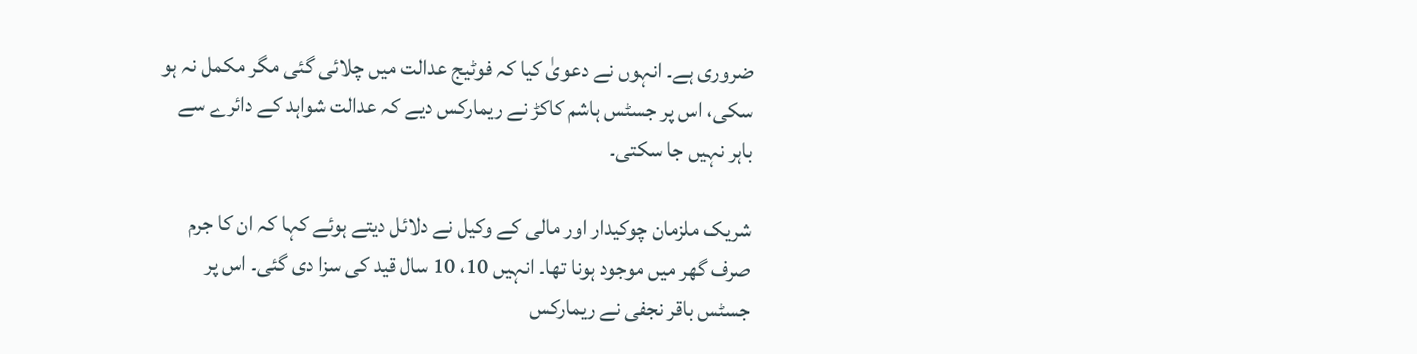ضروری ہے۔ انہوں نے دعویٰ کیا کہ فوٹیج عدالت میں چلائی گئی مگر مکمل نہ ہو سکی، اس پر جسٹس ہاشم کاکڑ نے ریمارکس دیے کہ عدالت شواہد کے دائرے سے باہر نہیں جا سکتی۔

شریک ملزمان چوکیدار اور مالی کے وکیل نے دلائل دیتے ہوئے کہا کہ ان کا جرم صرف گھر میں موجود ہونا تھا۔ انہیں 10، 10 سال قید کی سزا دی گئی۔ اس پر جسٹس باقر نجفی نے ریمارکس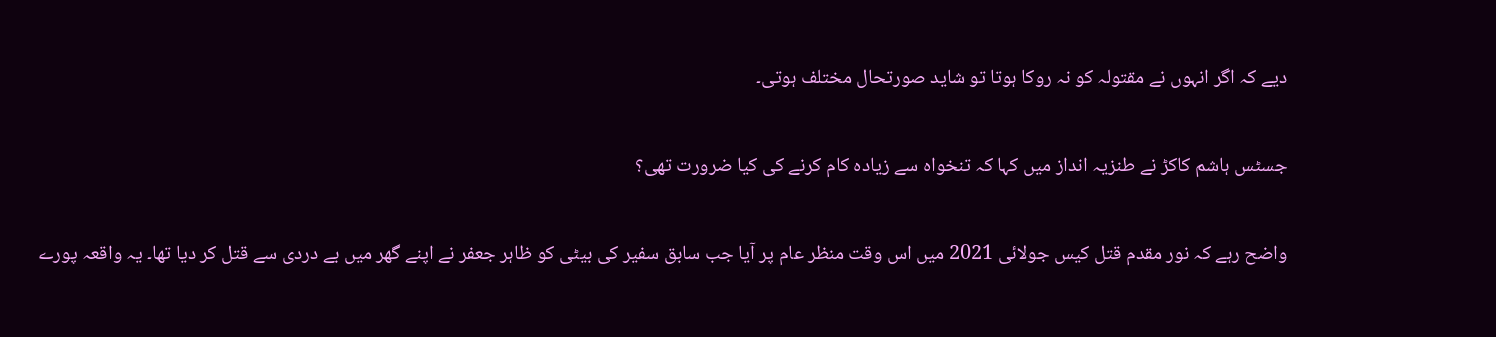دیے کہ اگر انہوں نے مقتولہ کو نہ روکا ہوتا تو شاید صورتحال مختلف ہوتی۔

جسٹس ہاشم کاکڑ نے طنزیہ انداز میں کہا کہ تنخواہ سے زیادہ کام کرنے کی کیا ضرورت تھی؟

واضح رہے کہ نور مقدم قتل کیس جولائی 2021 میں اس وقت منظر عام پر آیا جب سابق سفیر کی بیٹی کو ظاہر جعفر نے اپنے گھر میں بے دردی سے قتل کر دیا تھا۔ یہ واقعہ پورے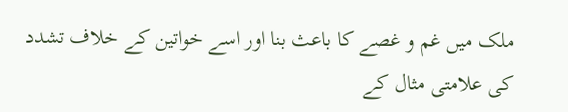ملک میں غم و غصے کا باعث بنا اور اسے خواتین کے خلاف تشدد کی علامتی مثال کے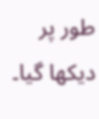طور پر دیکھا گیا۔